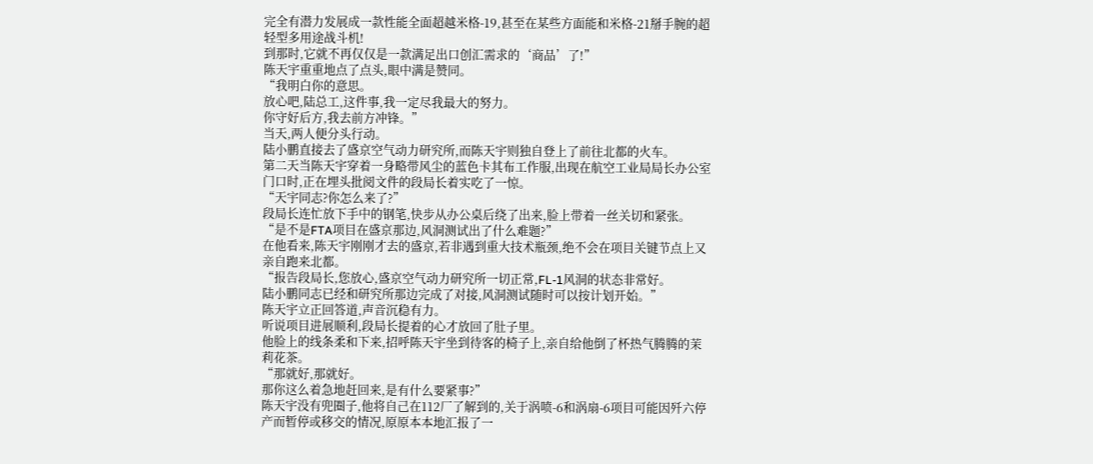完全有潜力发展成一款性能全面超越米格-19,甚至在某些方面能和米格-21掰手腕的超轻型多用途战斗机!
到那时,它就不再仅仅是一款满足出口创汇需求的‘商品’了!”
陈天宇重重地点了点头,眼中满是赞同。
“我明白你的意思。
放心吧,陆总工,这件事,我一定尽我最大的努力。
你守好后方,我去前方冲锋。”
当天,两人便分头行动。
陆小鹏直接去了盛京空气动力研究所,而陈天宇则独自登上了前往北都的火车。
第二天当陈天宇穿着一身略带风尘的蓝色卡其布工作服,出现在航空工业局局长办公室门口时,正在埋头批阅文件的段局长着实吃了一惊。
“天宇同志?你怎么来了?”
段局长连忙放下手中的钢笔,快步从办公桌后绕了出来,脸上带着一丝关切和紧张。
“是不是FTA项目在盛京那边,风洞测试出了什么难题?”
在他看来,陈天宇刚刚才去的盛京,若非遇到重大技术瓶颈,绝不会在项目关键节点上又亲自跑来北都。
“报告段局长,您放心,盛京空气动力研究所一切正常,FL-1风洞的状态非常好。
陆小鹏同志已经和研究所那边完成了对接,风洞测试随时可以按计划开始。”
陈天宇立正回答道,声音沉稳有力。
听说项目进展顺利,段局长提着的心才放回了肚子里。
他脸上的线条柔和下来,招呼陈天宇坐到待客的椅子上,亲自给他倒了杯热气腾腾的茉莉花茶。
“那就好,那就好。
那你这么着急地赶回来,是有什么要紧事?”
陈天宇没有兜圈子,他将自己在112厂了解到的,关于涡喷-6和涡扇-6项目可能因歼六停产而暂停或移交的情况,原原本本地汇报了一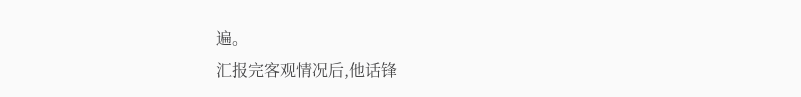遍。
汇报完客观情况后,他话锋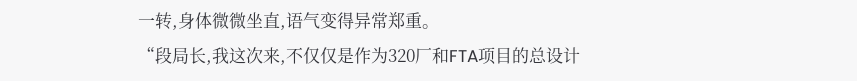一转,身体微微坐直,语气变得异常郑重。
“段局长,我这次来,不仅仅是作为320厂和FTA项目的总设计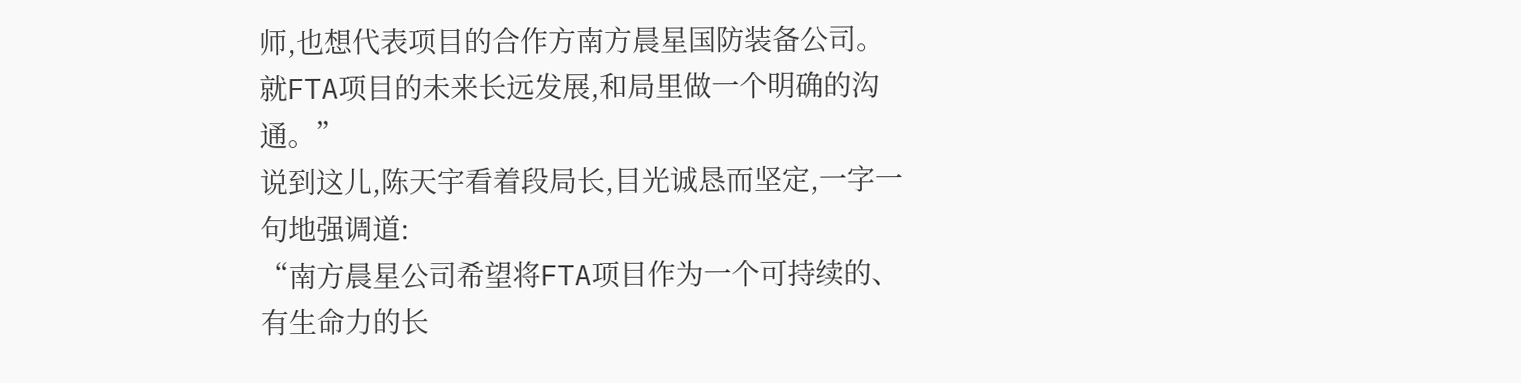师,也想代表项目的合作方南方晨星国防装备公司。
就FTA项目的未来长远发展,和局里做一个明确的沟通。”
说到这儿,陈天宇看着段局长,目光诚恳而坚定,一字一句地强调道:
“南方晨星公司希望将FTA项目作为一个可持续的、有生命力的长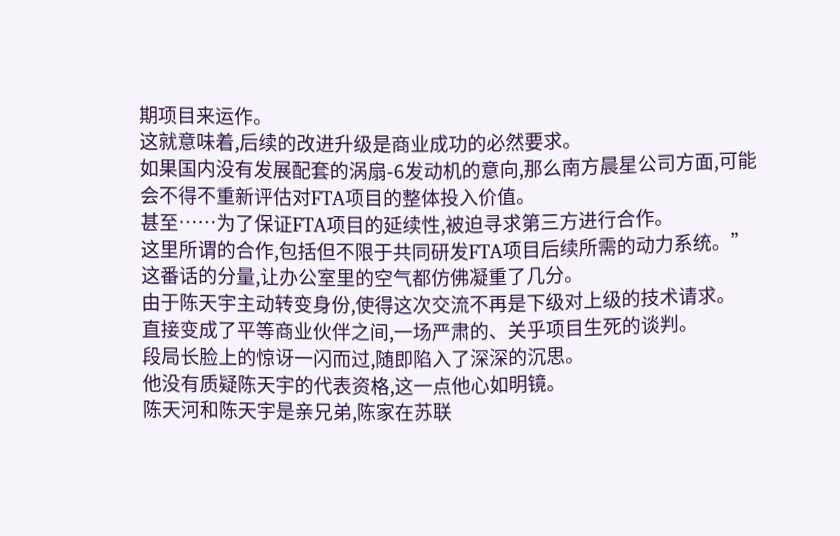期项目来运作。
这就意味着,后续的改进升级是商业成功的必然要求。
如果国内没有发展配套的涡扇-6发动机的意向,那么南方晨星公司方面,可能会不得不重新评估对FTA项目的整体投入价值。
甚至……为了保证FTA项目的延续性,被迫寻求第三方进行合作。
这里所谓的合作,包括但不限于共同研发FTA项目后续所需的动力系统。”
这番话的分量,让办公室里的空气都仿佛凝重了几分。
由于陈天宇主动转变身份,使得这次交流不再是下级对上级的技术请求。
直接变成了平等商业伙伴之间,一场严肃的、关乎项目生死的谈判。
段局长脸上的惊讶一闪而过,随即陷入了深深的沉思。
他没有质疑陈天宇的代表资格,这一点他心如明镜。
陈天河和陈天宇是亲兄弟,陈家在苏联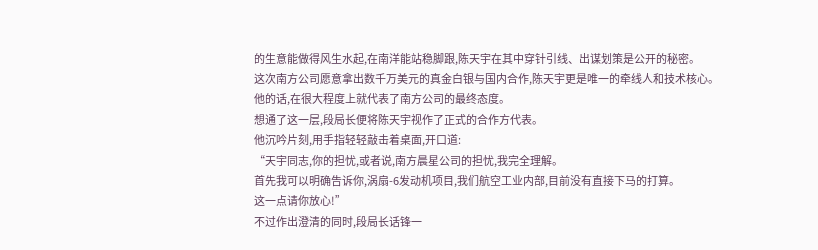的生意能做得风生水起,在南洋能站稳脚跟,陈天宇在其中穿针引线、出谋划策是公开的秘密。
这次南方公司愿意拿出数千万美元的真金白银与国内合作,陈天宇更是唯一的牵线人和技术核心。
他的话,在很大程度上就代表了南方公司的最终态度。
想通了这一层,段局长便将陈天宇视作了正式的合作方代表。
他沉吟片刻,用手指轻轻敲击着桌面,开口道:
“天宇同志,你的担忧,或者说,南方晨星公司的担忧,我完全理解。
首先我可以明确告诉你,涡扇-6发动机项目,我们航空工业内部,目前没有直接下马的打算。
这一点请你放心!”
不过作出澄清的同时,段局长话锋一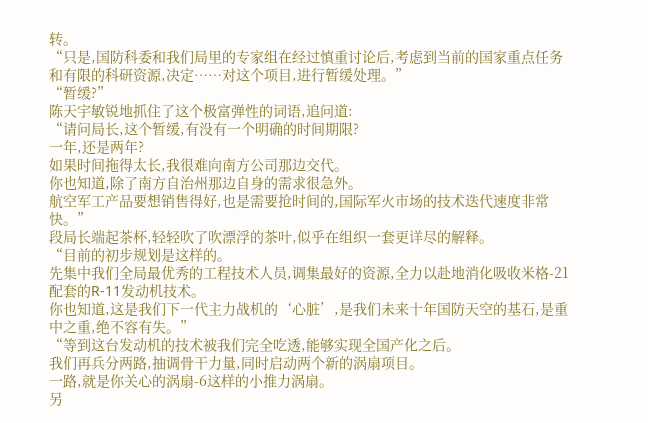转。
“只是,国防科委和我们局里的专家组在经过慎重讨论后,考虑到当前的国家重点任务和有限的科研资源,决定……对这个项目,进行暂缓处理。”
“暂缓?”
陈天宇敏锐地抓住了这个极富弹性的词语,追问道:
“请问局长,这个暂缓,有没有一个明确的时间期限?
一年,还是两年?
如果时间拖得太长,我很难向南方公司那边交代。
你也知道,除了南方自治州那边自身的需求很急外。
航空军工产品要想销售得好,也是需要抢时间的,国际军火市场的技术迭代速度非常快。”
段局长端起茶杯,轻轻吹了吹漂浮的茶叶,似乎在组织一套更详尽的解释。
“目前的初步规划是这样的。
先集中我们全局最优秀的工程技术人员,调集最好的资源,全力以赴地消化吸收米格-21配套的R-11发动机技术。
你也知道,这是我们下一代主力战机的‘心脏’,是我们未来十年国防天空的基石,是重中之重,绝不容有失。”
“等到这台发动机的技术被我们完全吃透,能够实现全国产化之后。
我们再兵分两路,抽调骨干力量,同时启动两个新的涡扇项目。
一路,就是你关心的涡扇-6这样的小推力涡扇。
另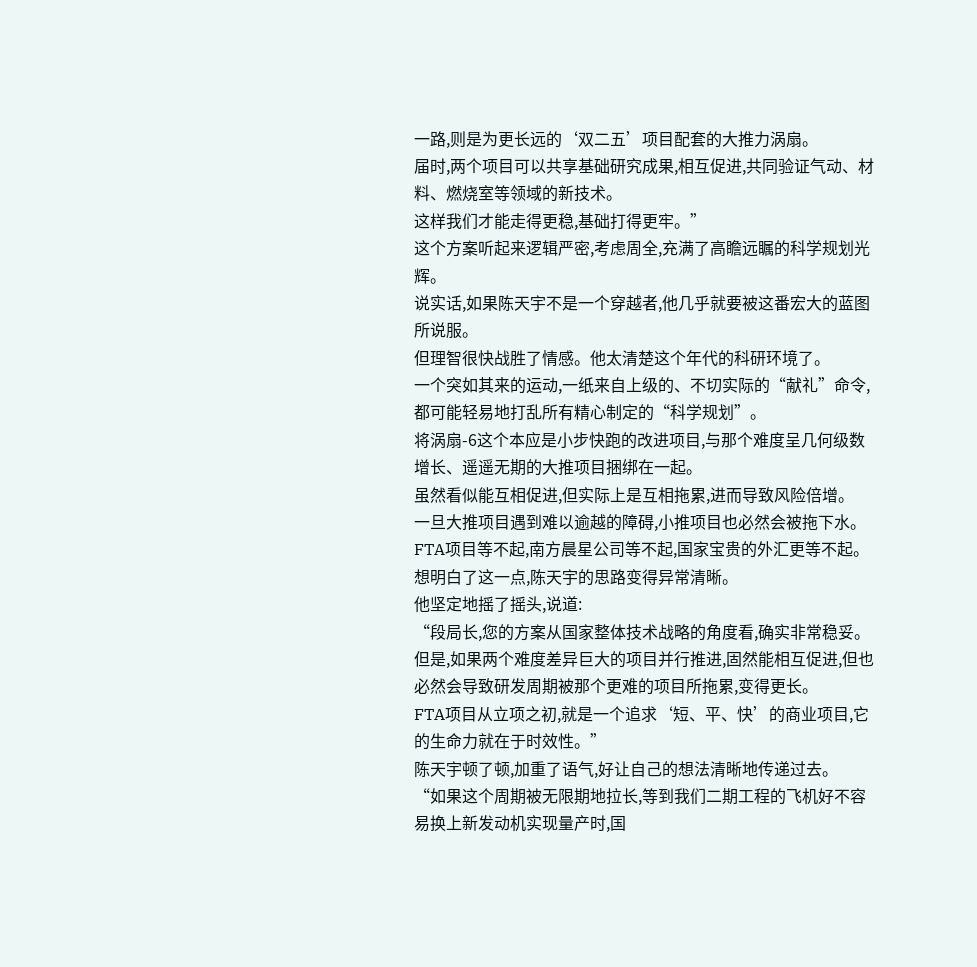一路,则是为更长远的‘双二五’项目配套的大推力涡扇。
届时,两个项目可以共享基础研究成果,相互促进,共同验证气动、材料、燃烧室等领域的新技术。
这样我们才能走得更稳,基础打得更牢。”
这个方案听起来逻辑严密,考虑周全,充满了高瞻远瞩的科学规划光辉。
说实话,如果陈天宇不是一个穿越者,他几乎就要被这番宏大的蓝图所说服。
但理智很快战胜了情感。他太清楚这个年代的科研环境了。
一个突如其来的运动,一纸来自上级的、不切实际的“献礼”命令,都可能轻易地打乱所有精心制定的“科学规划”。
将涡扇-6这个本应是小步快跑的改进项目,与那个难度呈几何级数增长、遥遥无期的大推项目捆绑在一起。
虽然看似能互相促进,但实际上是互相拖累,进而导致风险倍增。
一旦大推项目遇到难以逾越的障碍,小推项目也必然会被拖下水。
FTA项目等不起,南方晨星公司等不起,国家宝贵的外汇更等不起。
想明白了这一点,陈天宇的思路变得异常清晰。
他坚定地摇了摇头,说道:
“段局长,您的方案从国家整体技术战略的角度看,确实非常稳妥。
但是,如果两个难度差异巨大的项目并行推进,固然能相互促进,但也必然会导致研发周期被那个更难的项目所拖累,变得更长。
FTA项目从立项之初,就是一个追求‘短、平、快’的商业项目,它的生命力就在于时效性。”
陈天宇顿了顿,加重了语气,好让自己的想法清晰地传递过去。
“如果这个周期被无限期地拉长,等到我们二期工程的飞机好不容易换上新发动机实现量产时,国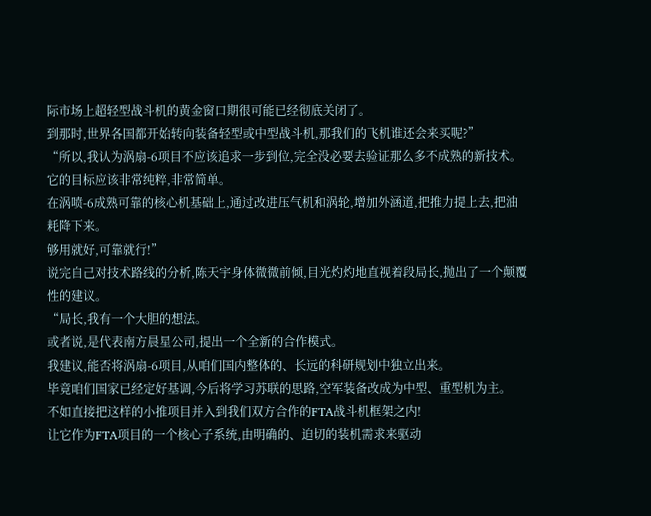际市场上超轻型战斗机的黄金窗口期很可能已经彻底关闭了。
到那时,世界各国都开始转向装备轻型或中型战斗机,那我们的飞机谁还会来买呢?”
“所以,我认为涡扇-6项目不应该追求一步到位,完全没必要去验证那么多不成熟的新技术。
它的目标应该非常纯粹,非常简单。
在涡喷-6成熟可靠的核心机基础上,通过改进压气机和涡轮,增加外涵道,把推力提上去,把油耗降下来。
够用就好,可靠就行!”
说完自己对技术路线的分析,陈天宇身体微微前倾,目光灼灼地直视着段局长,抛出了一个颠覆性的建议。
“局长,我有一个大胆的想法。
或者说,是代表南方晨星公司,提出一个全新的合作模式。
我建议,能否将涡扇-6项目,从咱们国内整体的、长远的科研规划中独立出来。
毕竟咱们国家已经定好基调,今后将学习苏联的思路,空军装备改成为中型、重型机为主。
不如直接把这样的小推项目并入到我们双方合作的FTA战斗机框架之内!
让它作为FTA项目的一个核心子系统,由明确的、迫切的装机需求来驱动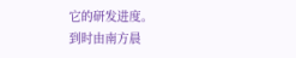它的研发进度。
到时由南方晨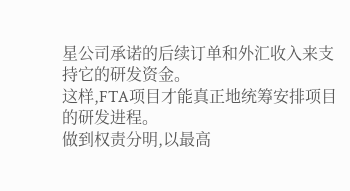星公司承诺的后续订单和外汇收入来支持它的研发资金。
这样,FTA项目才能真正地统筹安排项目的研发进程。
做到权责分明,以最高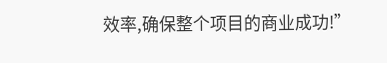效率,确保整个项目的商业成功!”